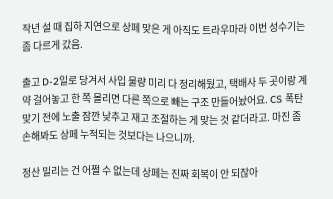작년 설 때 집하 지연으로 상페 맞은 게 아직도 트라우마라 이번 성수기는 좀 다르게 갔음.

출고 D-2일로 당겨서 사입 물량 미리 다 정리해뒀고, 택배사 두 곳이랑 계약 걸어놓고 한 쪽 몰리면 다른 쪽으로 빼는 구조 만들어놨어요. CS 폭탄 맞기 전에 노출 잠깐 낮추고 재고 조절하는 게 맞는 것 같더라고. 마진 좀 손해봐도 상페 누적되는 것보다는 나으니까.

정산 밀리는 건 어쩔 수 없는데 상페는 진짜 회복이 안 되잖아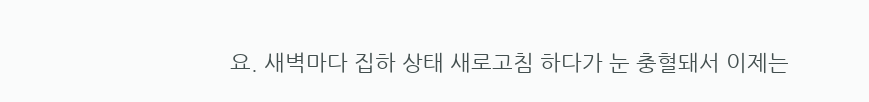요. 새벽마다 집하 상태 새로고침 하다가 눈 충혈돼서 이제는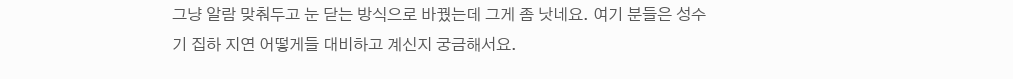그냥 알람 맞춰두고 눈 닫는 방식으로 바꿨는데 그게 좀 낫네요. 여기 분들은 성수기 집하 지연 어떻게들 대비하고 계신지 궁금해서요.